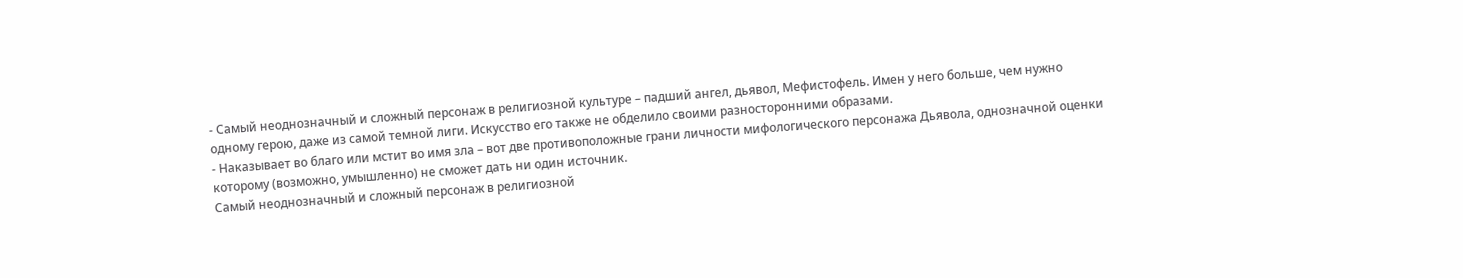- Самый неоднозначный и сложный персонаж в религиозной культуре – падший ангел, дьявол, Мефистофель. Имен у него больше, чем нужно одному герою, даже из самой темной лиги. Искусство его также не обделило своими разносторонними образами.
- Наказывает во благо или мстит во имя зла – вот две противоположные грани личности мифологического персонажа Дьявола, однозначной оценки которому (возможно, умышленно) не сможет дать ни один источник.
Самый неоднозначный и сложный персонаж в религиозной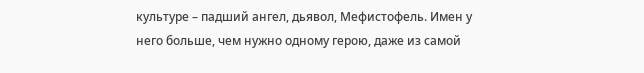культуре – падший ангел, дьявол, Мефистофель. Имен у него больше, чем нужно одному герою, даже из самой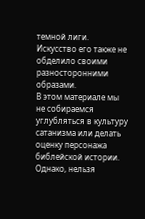темной лиги. Искусство его также не обделило своими разносторонними образами.
В этом материале мы не собираемся углубляться в культуру сатанизма или делать оценку персонажа библейской истории. Однако, нельзя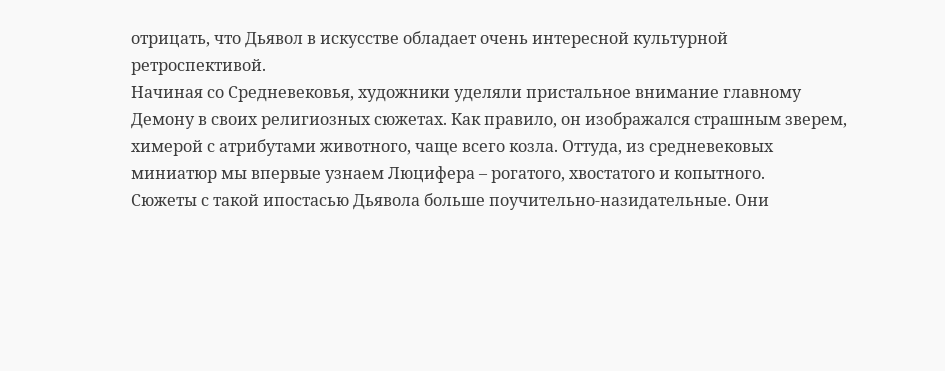отрицать, что Дьявол в искусстве обладает очень интересной культурной ретроспективой.
Начиная со Средневековья, художники уделяли пристальное внимание главному Демону в своих религиозных сюжетах. Как правило, он изображался страшным зверем, химерой с атрибутами животного, чаще всего козла. Оттуда, из средневековых миниатюр мы впервые узнаем Люцифера – рогатого, хвостатого и копытного.
Сюжеты с такой ипостасью Дьявола больше поучительно-назидательные. Они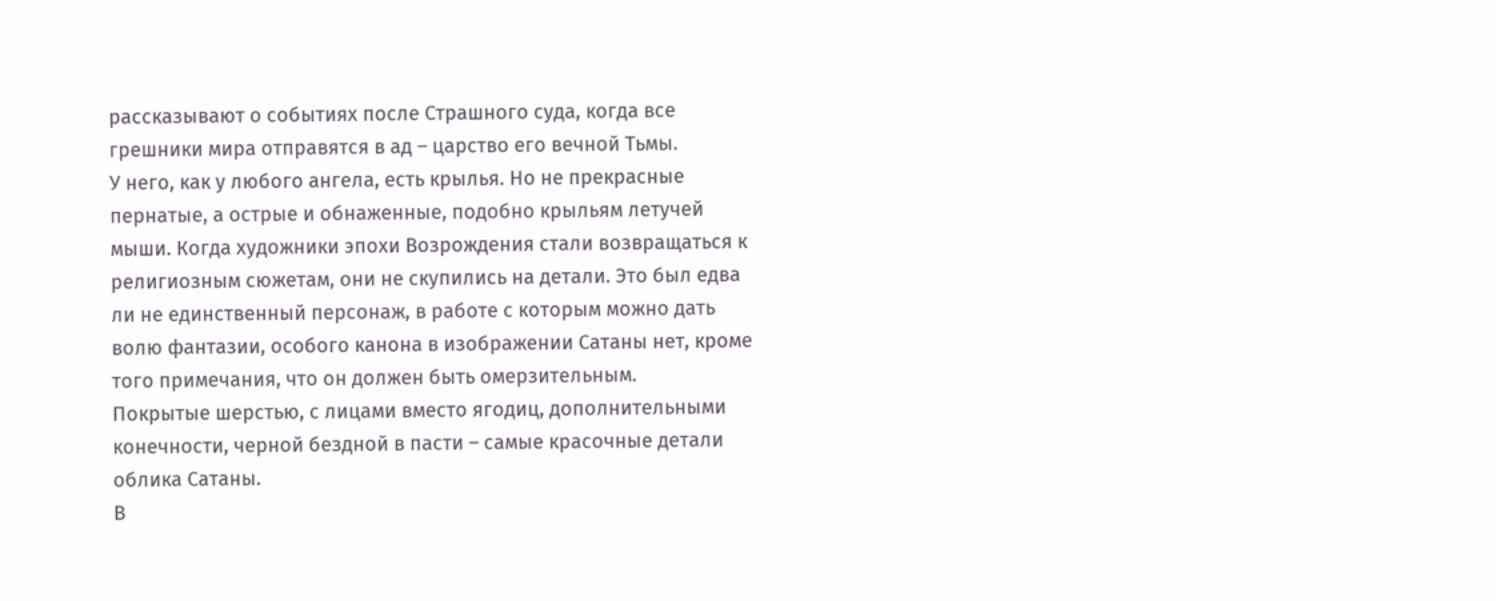рассказывают о событиях после Страшного суда, когда все грешники мира отправятся в ад – царство его вечной Тьмы.
У него, как у любого ангела, есть крылья. Но не прекрасные пернатые, а острые и обнаженные, подобно крыльям летучей мыши. Когда художники эпохи Возрождения стали возвращаться к религиозным сюжетам, они не скупились на детали. Это был едва ли не единственный персонаж, в работе с которым можно дать волю фантазии, особого канона в изображении Сатаны нет, кроме того примечания, что он должен быть омерзительным.
Покрытые шерстью, с лицами вместо ягодиц, дополнительными конечности, черной бездной в пасти – самые красочные детали облика Сатаны.
В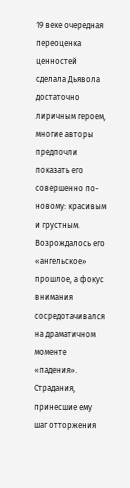19 веке очередная переоценка ценностей сделала Дьявола достаточно лиричным героем, многие авторы предпочли показать его совершенно по-новому: красивым и грустным. Возрождалось его «ангельское» прошлое, а фокус внимания сосредотачивался на драматичном моменте «падения».
Страдания, принесшие ему шаг отторжения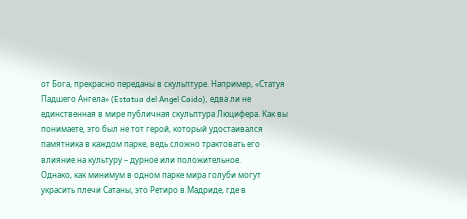от Бога, прекрасно переданы в скульптуре. Например, «Статуя Падшего Ангела» (Estatua del Angel Caido), едва ли не единственная в мире публичная скульптура Люцифера. Как вы понимаете, это был не тот герой, который удостаивался памятника в каждом парке, ведь сложно трактовать его влияние на культуру – дурное или положительное.
Однако, как минимум в одном парке мира голуби могут украсить плечи Сатаны, это Ретиро в Мадриде, где в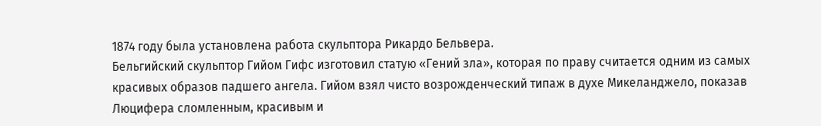1874 году была установлена работа скульптора Рикардо Бельвера.
Бельгийский скульптор Гийом Гифс изготовил статую «Гений зла», которая по праву считается одним из самых красивых образов падшего ангела. Гийом взял чисто возрожденческий типаж в духе Микеланджело, показав Люцифера сломленным, красивым и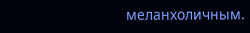меланхоличным.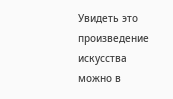Увидеть это произведение искусства можно в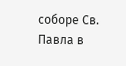соборе Св. Павла в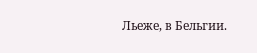Льеже, в Бельгии.